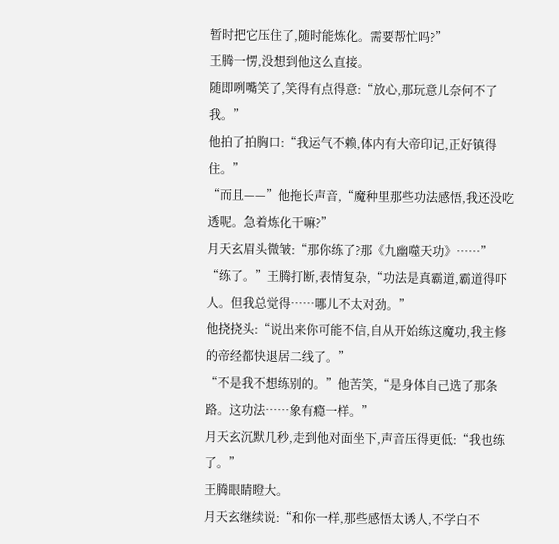暂时把它压住了,随时能炼化。需要帮忙吗?”
王腾一愣,没想到他这么直接。
随即咧嘴笑了,笑得有点得意:“放心,那玩意儿奈何不了我。”
他拍了拍胸口:“我运气不赖,体内有大帝印记,正好镇得住。”
“而且——”他拖长声音,“魔种里那些功法感悟,我还没吃透呢。急着炼化干嘛?”
月天玄眉头微皱:“那你练了?那《九幽噬天功》……”
“练了。”王腾打断,表情复杂,“功法是真霸道,霸道得吓人。但我总觉得……哪儿不太对劲。”
他挠挠头:“说出来你可能不信,自从开始练这魔功,我主修的帝经都快退居二线了。”
“不是我不想练别的。”他苦笑,“是身体自己选了那条路。这功法……象有瘾一样。”
月天玄沉默几秒,走到他对面坐下,声音压得更低:“我也练了。”
王腾眼睛瞪大。
月天玄继续说:“和你一样,那些感悟太诱人,不学白不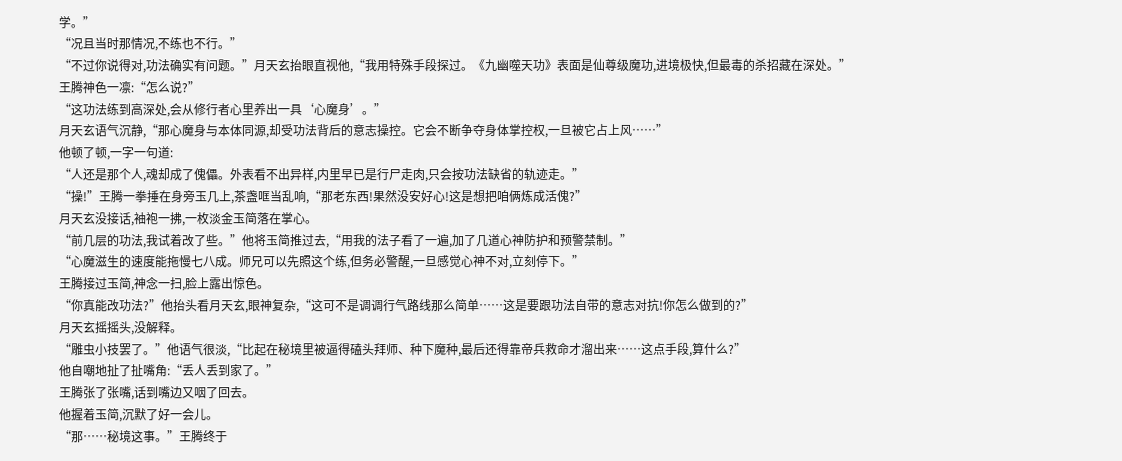学。”
“况且当时那情况,不练也不行。”
“不过你说得对,功法确实有问题。”月天玄抬眼直视他,“我用特殊手段探过。《九幽噬天功》表面是仙尊级魔功,进境极快,但最毒的杀招藏在深处。”
王腾神色一凛:“怎么说?”
“这功法练到高深处,会从修行者心里养出一具‘心魔身’。”
月天玄语气沉静,“那心魔身与本体同源,却受功法背后的意志操控。它会不断争夺身体掌控权,一旦被它占上风……”
他顿了顿,一字一句道:
“人还是那个人,魂却成了傀儡。外表看不出异样,内里早已是行尸走肉,只会按功法缺省的轨迹走。”
“操!”王腾一拳捶在身旁玉几上,茶盏哐当乱响,“那老东西!果然没安好心!这是想把咱俩炼成活傀?”
月天玄没接话,袖袍一拂,一枚淡金玉简落在掌心。
“前几层的功法,我试着改了些。”他将玉简推过去,“用我的法子看了一遍,加了几道心神防护和预警禁制。”
“心魔滋生的速度能拖慢七八成。师兄可以先照这个练,但务必警醒,一旦感觉心神不对,立刻停下。”
王腾接过玉简,神念一扫,脸上露出惊色。
“你真能改功法?”他抬头看月天玄,眼神复杂,“这可不是调调行气路线那么简单……这是要跟功法自带的意志对抗!你怎么做到的?”
月天玄摇摇头,没解释。
“雕虫小技罢了。”他语气很淡,“比起在秘境里被逼得磕头拜师、种下魔种,最后还得靠帝兵救命才溜出来……这点手段,算什么?”
他自嘲地扯了扯嘴角:“丢人丢到家了。”
王腾张了张嘴,话到嘴边又咽了回去。
他握着玉简,沉默了好一会儿。
“那……秘境这事。”王腾终于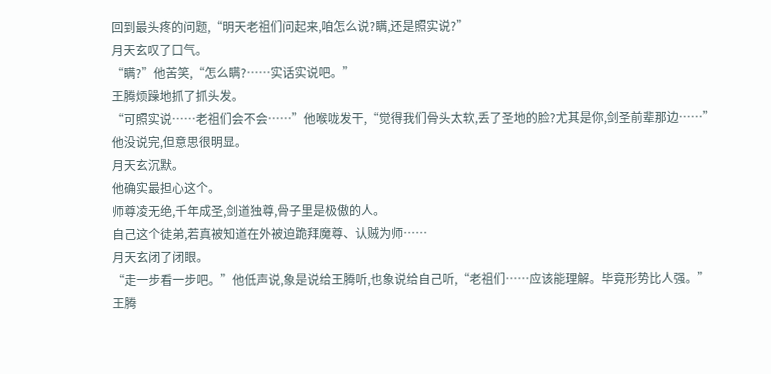回到最头疼的问题,“明天老祖们问起来,咱怎么说?瞒,还是照实说?”
月天玄叹了口气。
“瞒?”他苦笑,“怎么瞒?……实话实说吧。”
王腾烦躁地抓了抓头发。
“可照实说……老祖们会不会……”他喉咙发干,“觉得我们骨头太软,丢了圣地的脸?尤其是你,剑圣前辈那边……”
他没说完,但意思很明显。
月天玄沉默。
他确实最担心这个。
师尊凌无绝,千年成圣,剑道独尊,骨子里是极傲的人。
自己这个徒弟,若真被知道在外被迫跪拜魔尊、认贼为师……
月天玄闭了闭眼。
“走一步看一步吧。”他低声说,象是说给王腾听,也象说给自己听,“老祖们……应该能理解。毕竟形势比人强。”
王腾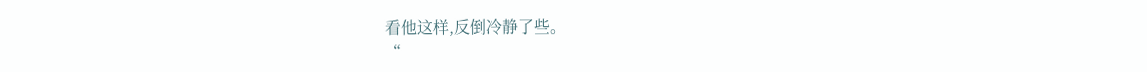看他这样,反倒冷静了些。
“